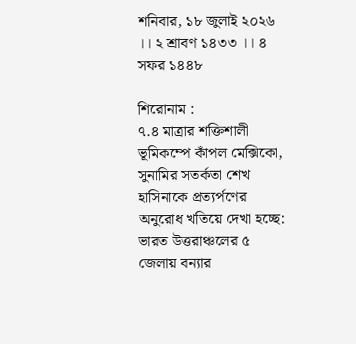শনিবার, ১৮ জুলাই ২০২৬ ।। ২ শ্রাবণ ১৪৩৩ ।। ৪ সফর ১৪৪৮

শিরোনাম :
৭.৪ মাত্রার শক্তিশালী ভূমিকম্পে কাঁপল মেক্সিকো, সুনামির সতর্কতা শেখ হাসিনাকে প্রত্যর্পণের অনুরোধ খতিয়ে দেখা হচ্ছে: ভারত উত্তরাঞ্চলের ৫ জেলায় বন্যার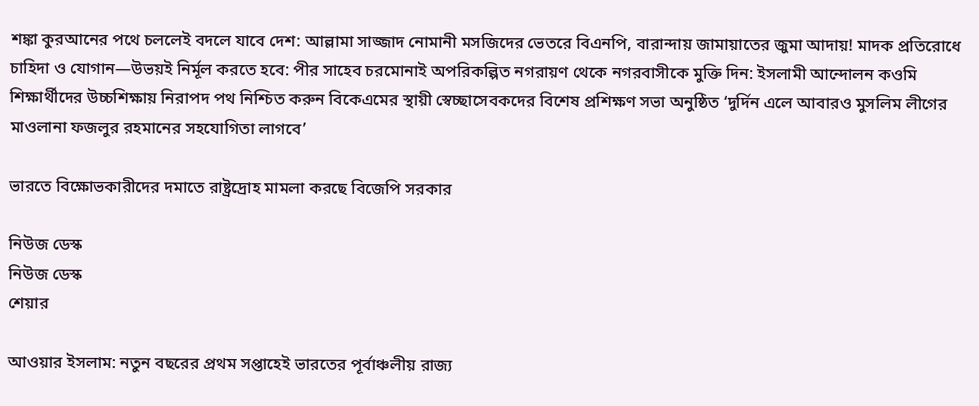শঙ্কা কুরআনের পথে চললেই বদলে যাবে দেশ: আল্লামা সাজ্জাদ নোমানী মসজিদের ভেতরে বিএনপি, বারান্দায় জামায়াতের জুমা আদায়! মাদক প্রতিরোধে চাহিদা ও যোগান—উভয়ই নির্মূল করতে হবে: পীর সাহেব চরমোনাই অপরিকল্পিত নগরায়ণ থেকে নগরবাসীকে মুক্তি দিন: ইসলামী আন্দোলন কওমি শিক্ষার্থীদের উচ্চশিক্ষায় নিরাপদ পথ নিশ্চিত করুন বিকেএমের স্থায়ী স্বেচ্ছাসেবকদের বিশেষ প্রশিক্ষণ সভা অনুষ্ঠিত ‘দুর্দিন এলে আবারও মুসলিম লীগের মাওলানা ফজলুর রহমানের সহযোগিতা লাগবে’

ভারতে বিক্ষোভকারীদের দমাতে রাষ্ট্রদ্রোহ মামলা করছে বিজেপি সরকার

নিউজ ডেস্ক
নিউজ ডেস্ক
শেয়ার

আওয়ার ইসলাম: নতুন বছরের প্রথম সপ্তাহেই ভারতের পূর্বাঞ্চলীয় রাজ্য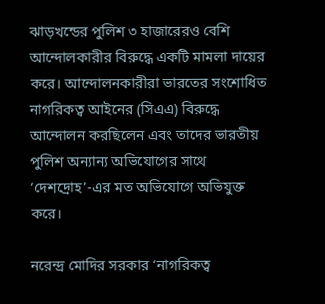ঝাড়খন্ডের পুলিশ ৩ হাজারেরও বেশি আন্দোলকারীর বিরুদ্ধে একটি মামলা দায়ের করে। আন্দোলনকারীরা ভারতের সংশোধিত নাগরিকত্ব আইনের (সিএএ) বিরুদ্ধে আন্দোলন করছিলেন এবং তাদের ভারতীয় পুলিশ অন্যান্য অভিযোগের সাথে ‘দেশদ্রোহ’-এর মত অভিযোগে অভিযুক্ত করে।

নরেন্দ্র মোদির সরকার ‘নাগরিকত্ব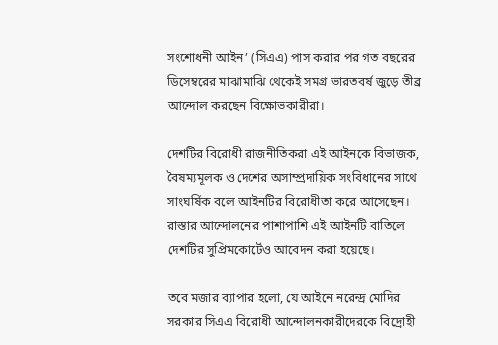সংশোধনী আইন’ (সিএএ) পাস করার পর গত বছরের ডিসেম্বরের মাঝামাঝি থেকেই সমগ্র ভারতবর্ষ জুড়ে তীব্র আন্দোল করছেন বিক্ষোভকারীরা।

দেশটির বিরোধী রাজনীতিকরা এই আইনকে বিভাজক, বৈষম্যমূলক ও দেশের অসাম্প্রদায়িক সংবিধানের সাথে সাংঘর্ষিক বলে আইনটির বিরোধীতা করে আসেছেন। রাস্তার আন্দোলনের পাশাপাশি এই আইনটি বাতিলে দেশটির সুপ্রিমকোর্টেও আবেদন করা হয়েছে।

তবে মজার ব্যাপার হলো, যে আইনে নরেন্দ্র মোদির সরকার সিএএ বিরোধী আন্দোলনকারীদেরকে বিদ্রোহী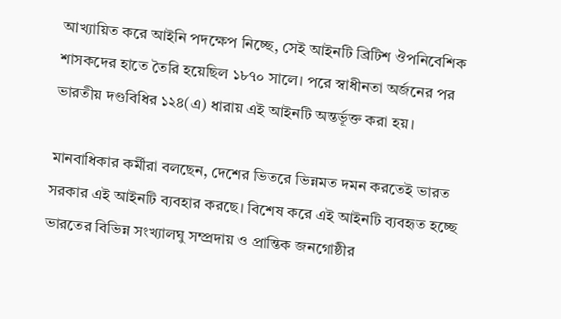আখ্যায়িত করে আইনি পদক্ষেপ নিচ্ছে, সেই আইনটি ব্রিটিশ ঔপনিবেশিক শাসকদের হাতে তৈরি হয়েছিল ১৮৭০ সালে। পরে স্বাধীনতা অর্জনের পর ভারতীয় দণ্ডবিধির ১২৪(এ) ধারায় এই আইনটি অন্তর্ভূক্ত করা হয়।

মানবাধিকার কর্মীরা বলছেন, দেশের ভিতরে ভিন্নমত দমন করতেই ভারত সরকার এই আইনটি ব্যবহার করছে। বিশেষ করে এই আইনটি ব্যবহৃত হচ্ছে ভারতের বিভিন্ন সংখ্যালঘু সম্প্রদায় ও প্রান্তিক জনগোষ্ঠীর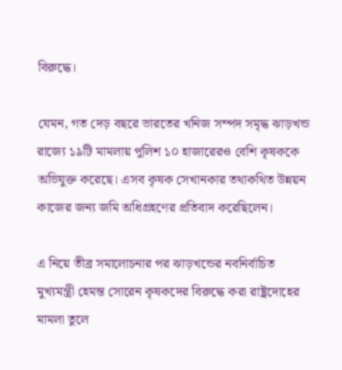বিরুদ্ধে।

যেমন, গত দেড় বছরে ভারতের খনিজ সম্পদ সমৃদ্ধ ঝাড়খন্ড রাজ্যে ১৯টি মামলায় পুলিশ ১০ হাজারেরও বেশি কৃষককে অভিযুক্ত করেছে। এসব কৃষক সেখানকার তথাকথিত উন্নয়ন কাজের জন্য জমি অধিগ্রহণের প্রতিবাদ করেছিলেন।

এ নিয়ে তীব্র সমালোচনার পর ঝাড়খন্ডের নবনির্বাচিত মুখ্যমন্ত্রী হেমন্ত সোরেন কৃষকদের বিরুদ্ধে করা রাষ্ট্রদোহের মামলা তুলে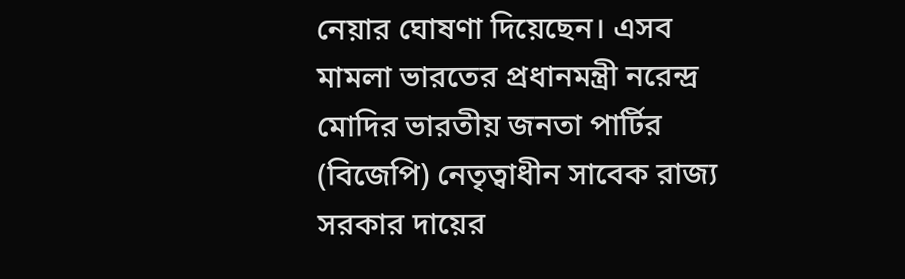নেয়ার ঘোষণা দিয়েছেন। এসব মামলা ভারতের প্রধানমন্ত্রী নরেন্দ্র মোদির ভারতীয় জনতা পার্টির (বিজেপি) নেতৃত্বাধীন সাবেক রাজ্য সরকার দায়ের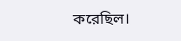করেছিল।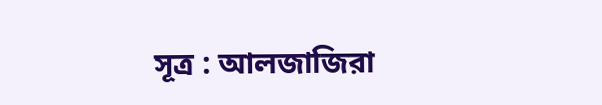সূত্র : আলজাজিরা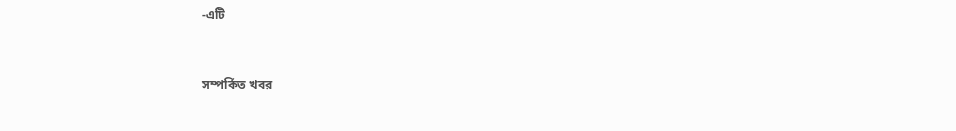-এটি


সম্পর্কিত খবর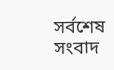সর্বশেষ সংবাদ